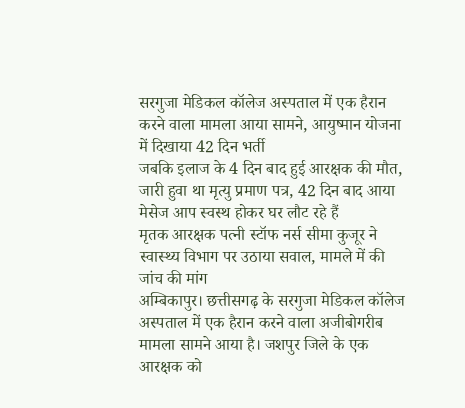सरगुजा मेडिकल कॉलेज अस्पताल में एक हैरान करने वाला मामला आया सामने, आयुष्मान योजना में दिखाया 42 दिन भर्ती
जबकि इलाज के 4 दिन बाद हुई आरक्षक की मौत, जारी हुवा था मृत्यु प्रमाण पत्र, 42 दिन बाद आया मेसेज आप स्वस्थ होकर घर लौट रहे हैं
मृतक आरक्षक पत्नी स्टॉफ नर्स सीमा कुजूर ने स्वास्थ्य विभाग पर उठाया सवाल, मामले में की जांच की मांग
अम्बिकापुर। छत्तीसगढ़ के सरगुजा मेडिकल कॉलेज अस्पताल में एक हैरान करने वाला अजीबोगरीब मामला सामने आया है। जशपुर जिले के एक आरक्षक को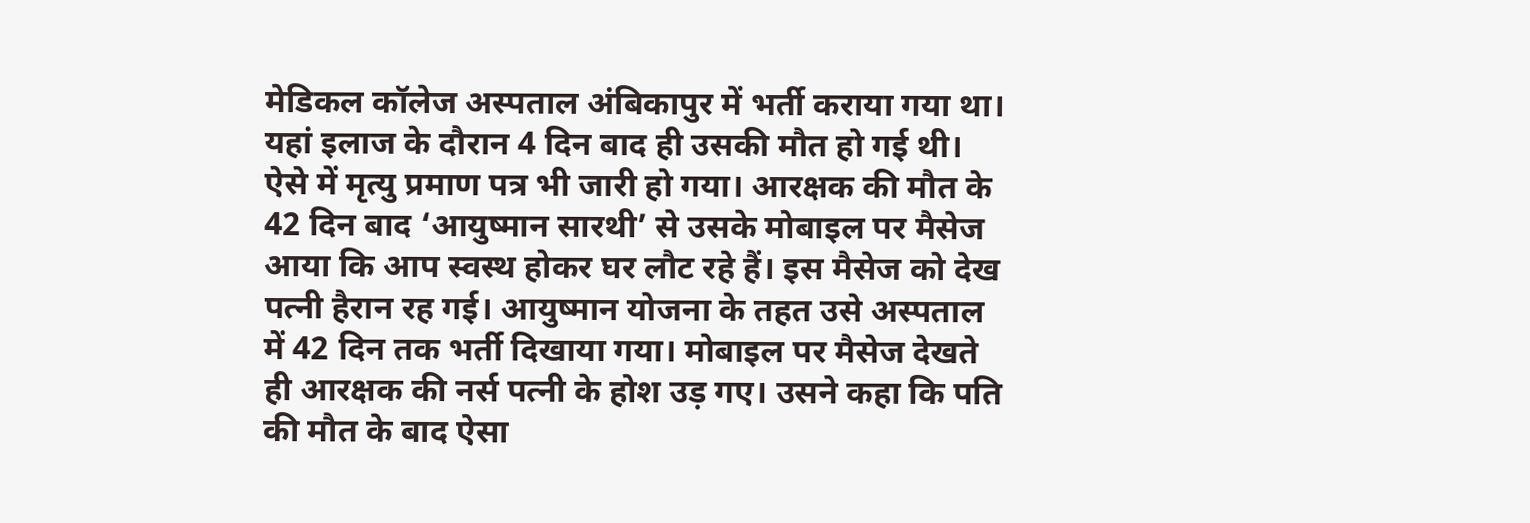मेडिकल कॉलेज अस्पताल अंबिकापुर में भर्ती कराया गया था। यहां इलाज के दौरान 4 दिन बाद ही उसकी मौत हो गई थी। ऐसे में मृत्यु प्रमाण पत्र भी जारी हो गया। आरक्षक की मौत के 42 दिन बाद ‘आयुष्मान सारथी’ से उसके मोबाइल पर मैसेज आया कि आप स्वस्थ होकर घर लौट रहे हैं। इस मैसेज को देख पत्नी हैरान रह गई। आयुष्मान योजना के तहत उसे अस्पताल में 42 दिन तक भर्ती दिखाया गया। मोबाइल पर मैसेज देखते ही आरक्षक की नर्स पत्नी के होश उड़ गए। उसने कहा कि पति की मौत के बाद ऐसा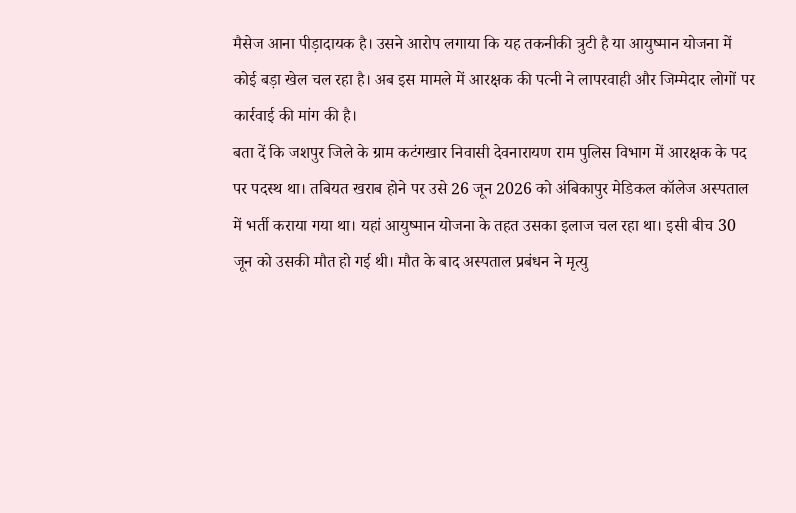मैसेज आना पीड़ादायक है। उसने आरोप लगाया कि यह तकनीकी त्रुटी है या आयुष्मान योजना में कोई बड़ा खेल चल रहा है। अब इस मामले में आरक्षक की पत्नी ने लापरवाही और जिम्मेदार लोगों पर कार्रवाई की मांग की है।
बता दें कि जशपुर जिले के ग्राम कटंगखार निवासी देवनारायण राम पुलिस विभाग में आरक्षक के पद पर पदस्थ था। तबियत खराब होने पर उसे 26 जून 2026 को अंबिकापुर मेडिकल कॉलेज अस्पताल में भर्ती कराया गया था। यहां आयुष्मान योजना के तहत उसका इलाज चल रहा था। इसी बीच 30 जून को उसकी मौत हो गई थी। मौत के बाद अस्पताल प्रबंधन ने मृत्यु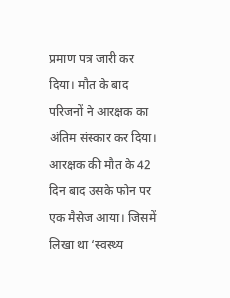प्रमाण पत्र जारी कर दिया। मौत के बाद परिजनों ने आरक्षक का अंतिम संस्कार कर दिया।
आरक्षक की मौत के 42 दिन बाद उसके फोन पर एक मैसेज आया। जिसमें लिखा था ‘स्वस्थ्य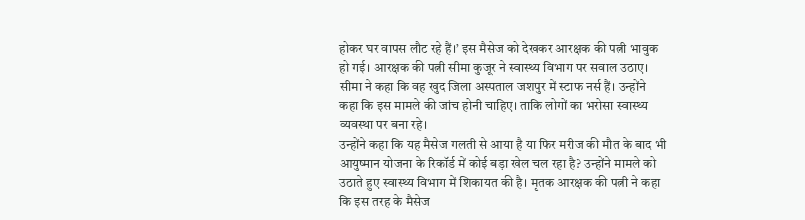होकर घर वापस लौट रहे हैं।’ इस मैसेज को देखकर आरक्षक की पत्नी भावुक हो गई। आरक्षक की पत्नी सीमा कुजूर ने स्वास्थ्य विभाग पर सवाल उठाए। सीमा ने कहा कि वह खुद जिला अस्पताल जशपुर में स्टाफ नर्स हैं। उन्होंने कहा कि इस मामले की जांच होनी चाहिए। ताकि लोगों का भरोसा स्वास्थ्य व्यवस्था पर बना रहे।
उन्होंने कहा कि यह मैसेज गलती से आया है या फिर मरीज की मौत के बाद भी आयुष्मान योजना के रिकॉर्ड में कोई बड़ा खेल चल रहा है? उन्होंने मामले को उठाते हुए स्वास्थ्य विभाग में शिकायत की है। मृतक आरक्षक की पत्नी ने कहा कि इस तरह के मैसेज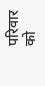परिवार को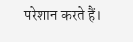परेशान करते हैं।